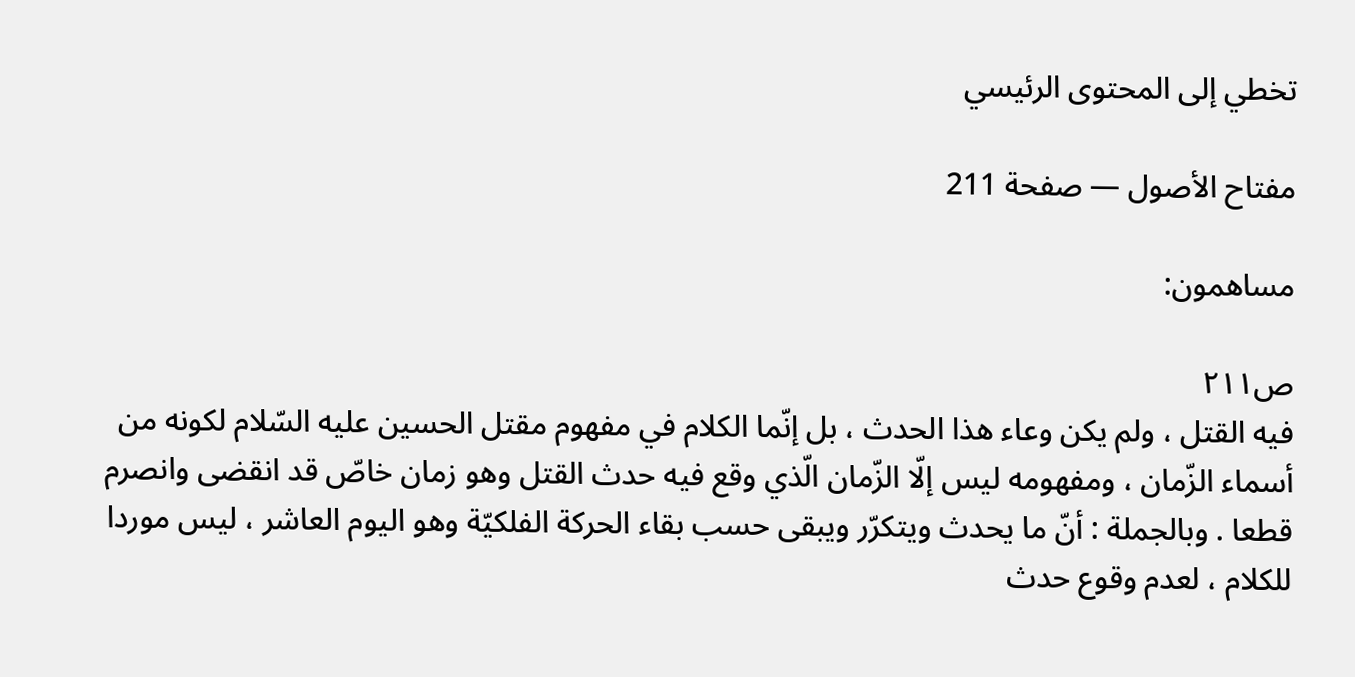تخطي إلى المحتوى الرئيسي

مفتاح الأصول — صفحة 211

مساهمون:

ص٢١١
فيه القتل ، ولم يكن وعاء هذا الحدث ، بل إنّما الكلام في مفهوم مقتل الحسين عليه السّلام لكونه من أسماء الزّمان ، ومفهومه ليس إلّا الزّمان الّذي وقع فيه حدث القتل وهو زمان خاصّ قد انقضى وانصرم قطعا . وبالجملة : أنّ ما يحدث ويتكرّر ويبقى حسب بقاء الحركة الفلكيّة وهو اليوم العاشر ، ليس موردا للكلام ، لعدم وقوع حدث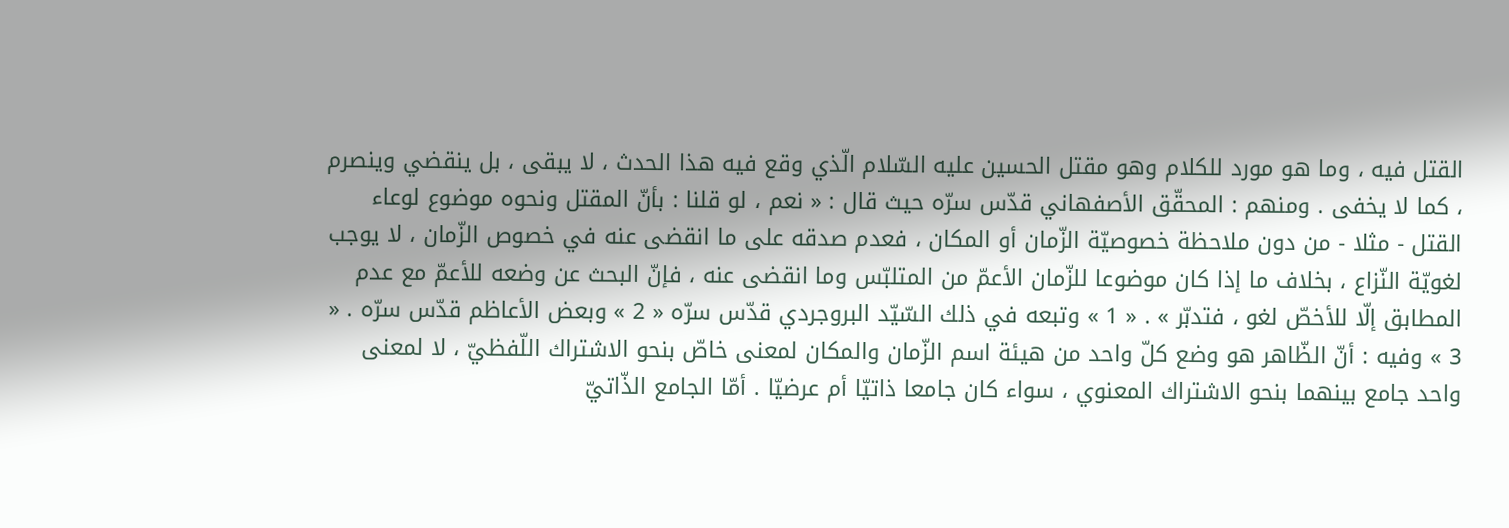القتل فيه ، وما هو مورد للكلام وهو مقتل الحسين عليه السّلام الّذي وقع فيه هذا الحدث ، لا يبقى ، بل ينقضي وينصرم ، كما لا يخفى . ومنهم : المحقّق الأصفهاني قدّس سرّه حيث قال : « نعم ، لو قلنا : بأنّ المقتل ونحوه موضوع لوعاء القتل - مثلا - من دون ملاحظة خصوصيّة الزّمان أو المكان ، فعدم صدقه على ما انقضى عنه في خصوص الزّمان ، لا يوجب لغويّة النّزاع ، بخلاف ما إذا كان موضوعا للزّمان الأعمّ من المتلبّس وما انقضى عنه ، فإنّ البحث عن وضعه للأعمّ مع عدم المطابق إلّا للأخصّ لغو ، فتدبّر » . « 1 » وتبعه في ذلك السّيّد البروجردي قدّس سرّه « 2 » وبعض الأعاظم قدّس سرّه . « 3 » وفيه : أنّ الظّاهر هو وضع كلّ واحد من هيئة اسم الزّمان والمكان لمعنى خاصّ بنحو الاشتراك اللّفظيّ ، لا لمعنى واحد جامع بينهما بنحو الاشتراك المعنوي ، سواء كان جامعا ذاتيّا أم عرضيّا . أمّا الجامع الذّاتيّ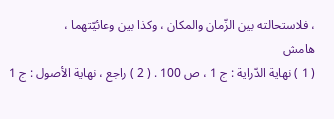، فلاستحالته بين الزّمان والمكان ، وكذا بين وعائيّتهما ،
هامش
( 1 ) نهاية الدّراية : ج 1 ، ص 100 . ( 2 ) راجع ، نهاية الأصول : ج 1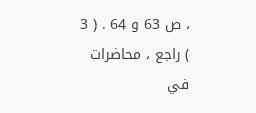، ص 63 و 64 . ( 3 ) راجع ، محاضرات في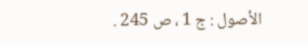الأصول : ج 1 ، ص 245 .